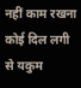नहीं काम रखना कोई दिल लगी से यकुम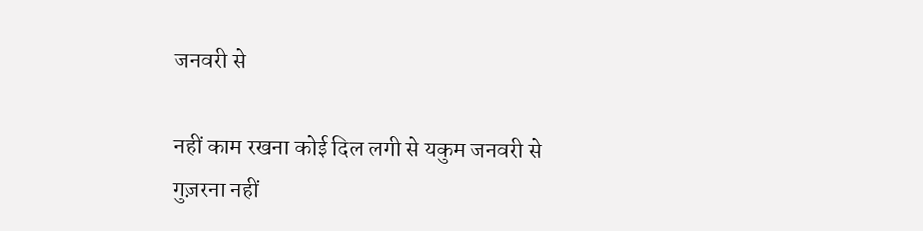जनवरी से

नहीं काम रखना कोई दिल लगी से यकुम जनवरी से
गुज़रना नहीं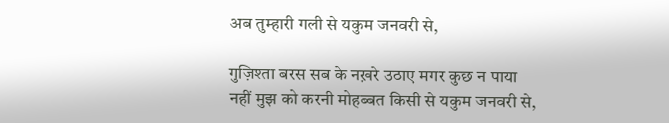अब तुम्हारी गली से यकुम जनवरी से,

गुज़िश्ता बरस सब के नख़रे उठाए मगर कुछ न पाया
नहीं मुझ को करनी मोहब्बत किसी से यकुम जनवरी से,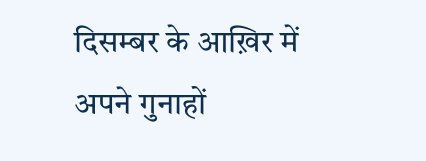दिसम्बर के आख़िर में अपने गुनाहों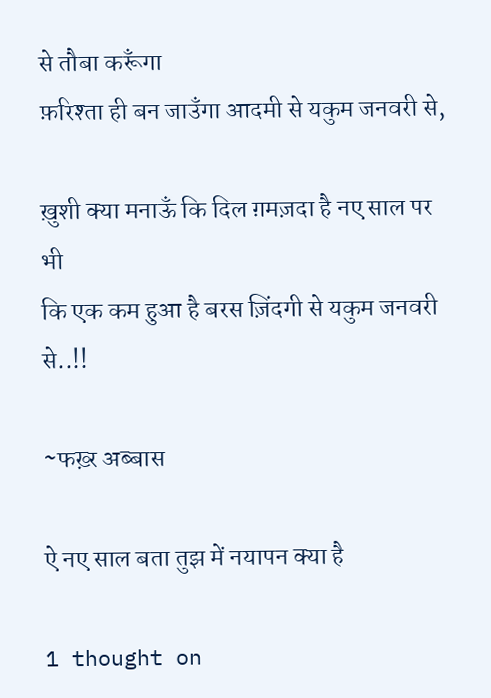से तौबा करूँगा
फ़रिश्ता ही बन जाउँगा आदमी से यकुम जनवरी से,

ख़ुशी क्या मनाऊँ कि दिल ग़मज़दा है नए साल पर भी
कि एक कम हुआ है बरस ज़िंदगी से यकुम जनवरी से..!!

~फख़्र अब्बास

ऐ नए साल बता तुझ में नयापन क्या है

1 thought on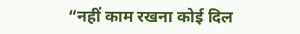“नहीं काम रखना कोई दिल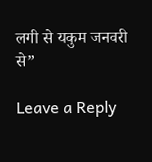लगी से यकुम जनवरी से”

Leave a Reply